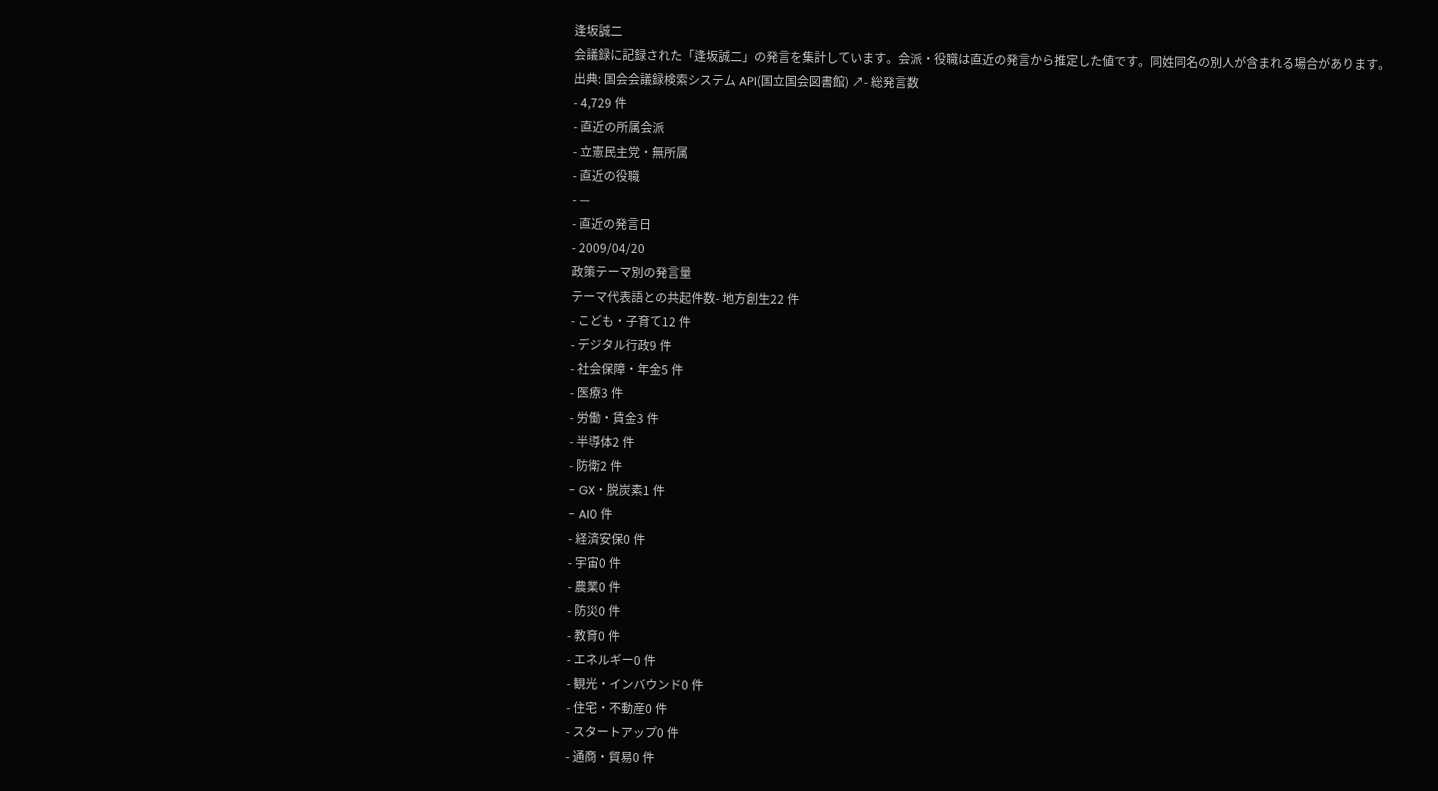逢坂誠二
会議録に記録された「逢坂誠二」の発言を集計しています。会派・役職は直近の発言から推定した値です。同姓同名の別人が含まれる場合があります。
出典: 国会会議録検索システム API(国立国会図書館) ↗- 総発言数
- 4,729 件
- 直近の所属会派
- 立憲民主党・無所属
- 直近の役職
- —
- 直近の発言日
- 2009/04/20
政策テーマ別の発言量
テーマ代表語との共起件数- 地方創生22 件
- こども・子育て12 件
- デジタル行政9 件
- 社会保障・年金5 件
- 医療3 件
- 労働・賃金3 件
- 半導体2 件
- 防衛2 件
- GX・脱炭素1 件
- AI0 件
- 経済安保0 件
- 宇宙0 件
- 農業0 件
- 防災0 件
- 教育0 件
- エネルギー0 件
- 観光・インバウンド0 件
- 住宅・不動産0 件
- スタートアップ0 件
- 通商・貿易0 件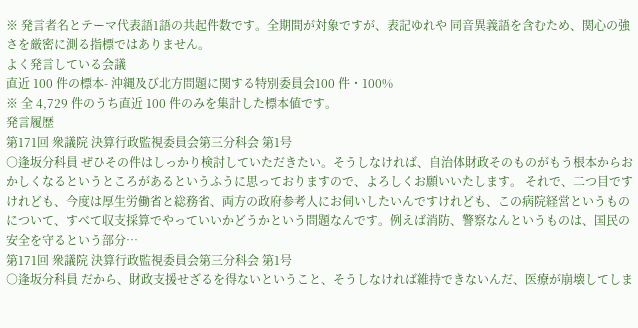※ 発言者名とテーマ代表語1語の共起件数です。全期間が対象ですが、表記ゆれや 同音異義語を含むため、関心の強さを厳密に測る指標ではありません。
よく発言している会議
直近 100 件の標本- 沖縄及び北方問題に関する特別委員会100 件・100%
※ 全 4,729 件のうち直近 100 件のみを集計した標本値です。
発言履歴
第171回 衆議院 決算行政監視委員会第三分科会 第1号
○逢坂分科員 ぜひその件はしっかり検討していただきたい。そうしなければ、自治体財政そのものがもう根本からおかしくなるというところがあるというふうに思っておりますので、よろしくお願いいたします。 それで、二つ目ですけれども、今度は厚生労働省と総務省、両方の政府参考人にお伺いしたいんですけれども、この病院経営というものについて、すべて収支採算でやっていいかどうかという問題なんです。例えば消防、警察なんというものは、国民の安全を守るという部分…
第171回 衆議院 決算行政監視委員会第三分科会 第1号
○逢坂分科員 だから、財政支援せざるを得ないということ、そうしなければ維持できないんだ、医療が崩壊してしま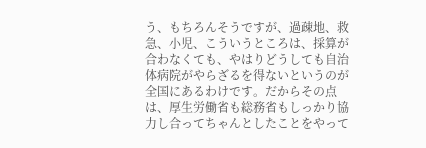う、もちろんそうですが、過疎地、救急、小児、こういうところは、採算が合わなくても、やはりどうしても自治体病院がやらざるを得ないというのが全国にあるわけです。だからその点は、厚生労働省も総務省もしっかり協力し合ってちゃんとしたことをやって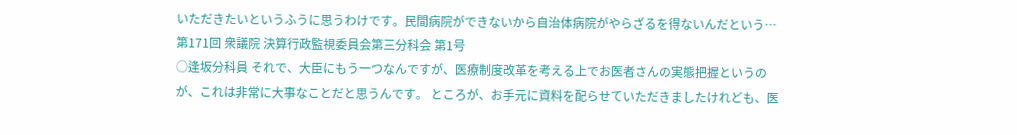いただきたいというふうに思うわけです。民間病院ができないから自治体病院がやらざるを得ないんだという…
第171回 衆議院 決算行政監視委員会第三分科会 第1号
○逢坂分科員 それで、大臣にもう一つなんですが、医療制度改革を考える上でお医者さんの実態把握というのが、これは非常に大事なことだと思うんです。 ところが、お手元に資料を配らせていただきましたけれども、医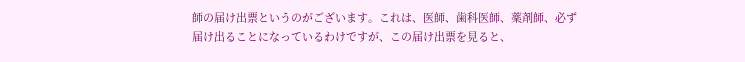師の届け出票というのがございます。これは、医師、歯科医師、薬剤師、必ず届け出ることになっているわけですが、この届け出票を見ると、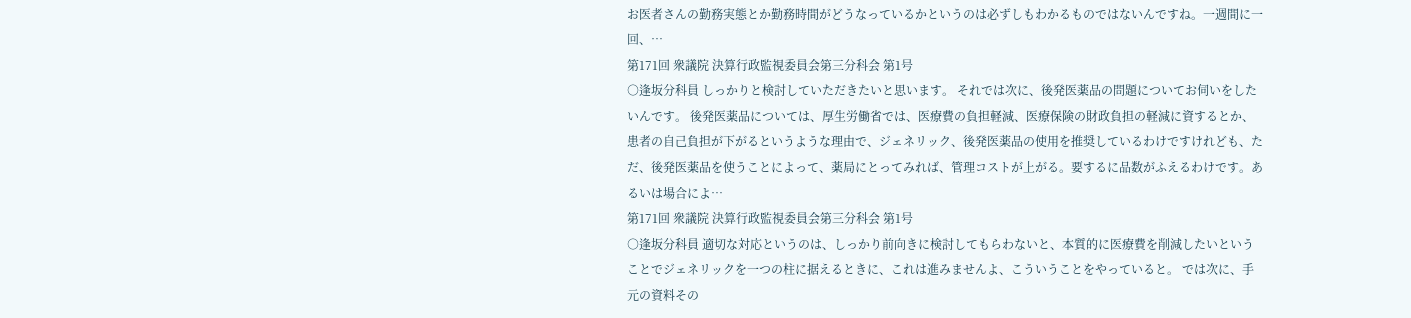お医者さんの勤務実態とか勤務時間がどうなっているかというのは必ずしもわかるものではないんですね。一週間に一回、…
第171回 衆議院 決算行政監視委員会第三分科会 第1号
○逢坂分科員 しっかりと検討していただきたいと思います。 それでは次に、後発医薬品の問題についてお伺いをしたいんです。 後発医薬品については、厚生労働省では、医療費の負担軽減、医療保険の財政負担の軽減に資するとか、患者の自己負担が下がるというような理由で、ジェネリック、後発医薬品の使用を推奨しているわけですけれども、ただ、後発医薬品を使うことによって、薬局にとってみれば、管理コストが上がる。要するに品数がふえるわけです。あるいは場合によ…
第171回 衆議院 決算行政監視委員会第三分科会 第1号
○逢坂分科員 適切な対応というのは、しっかり前向きに検討してもらわないと、本質的に医療費を削減したいということでジェネリックを一つの柱に据えるときに、これは進みませんよ、こういうことをやっていると。 では次に、手元の資料その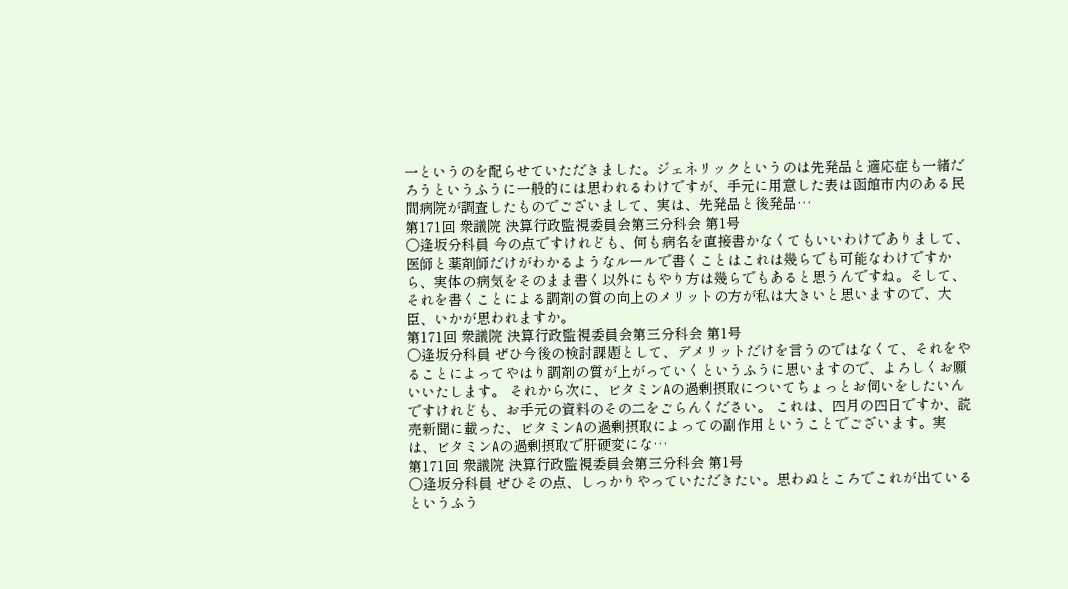一というのを配らせていただきました。ジェネリックというのは先発品と適応症も一緒だろうというふうに一般的には思われるわけですが、手元に用意した表は函館市内のある民間病院が調査したものでございまして、実は、先発品と後発品…
第171回 衆議院 決算行政監視委員会第三分科会 第1号
○逢坂分科員 今の点ですけれども、何も病名を直接書かなくてもいいわけでありまして、医師と薬剤師だけがわかるようなルールで書くことはこれは幾らでも可能なわけですから、実体の病気をそのまま書く以外にもやり方は幾らでもあると思うんですね。そして、それを書くことによる調剤の質の向上のメリットの方が私は大きいと思いますので、大臣、いかが思われますか。
第171回 衆議院 決算行政監視委員会第三分科会 第1号
○逢坂分科員 ぜひ今後の検討課題として、デメリットだけを言うのではなくて、それをやることによってやはり調剤の質が上がっていくというふうに思いますので、よろしくお願いいたします。 それから次に、ビタミンAの過剰摂取についてちょっとお伺いをしたいんですけれども、お手元の資料のその二をごらんください。 これは、四月の四日ですか、読売新聞に載った、ビタミンAの過剰摂取によっての副作用ということでございます。実は、ビタミンAの過剰摂取で肝硬変にな…
第171回 衆議院 決算行政監視委員会第三分科会 第1号
○逢坂分科員 ぜひその点、しっかりやっていただきたい。思わぬところでこれが出ているというふう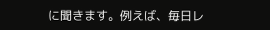に聞きます。例えば、毎日レ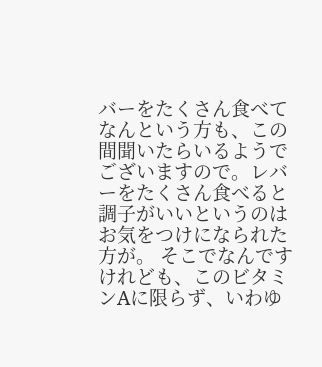バーをたくさん食べてなんという方も、この間聞いたらいるようでございますので。レバーをたくさん食べると調子がいいというのはお気をつけになられた方が。 そこでなんですけれども、このビタミンAに限らず、いわゆ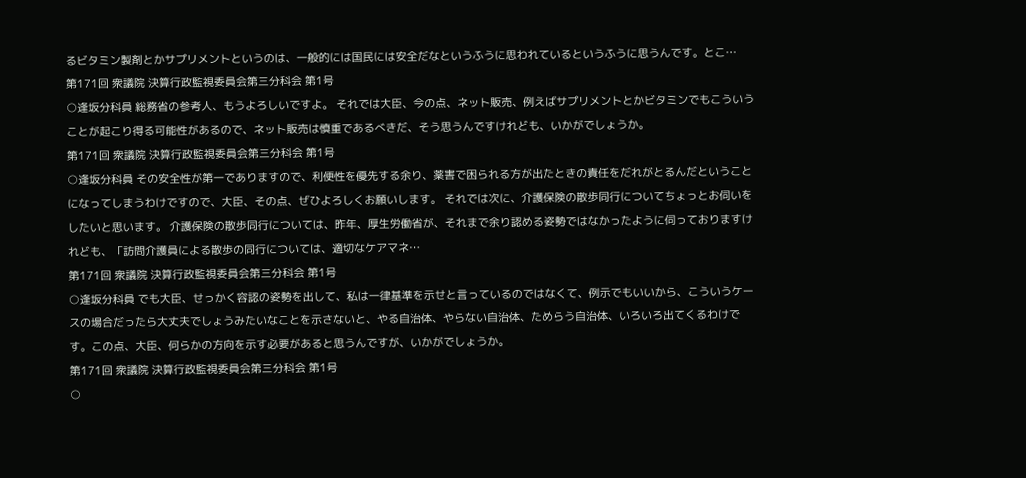るビタミン製剤とかサプリメントというのは、一般的には国民には安全だなというふうに思われているというふうに思うんです。とこ…
第171回 衆議院 決算行政監視委員会第三分科会 第1号
○逢坂分科員 総務省の参考人、もうよろしいですよ。 それでは大臣、今の点、ネット販売、例えばサプリメントとかビタミンでもこういうことが起こり得る可能性があるので、ネット販売は慎重であるべきだ、そう思うんですけれども、いかがでしょうか。
第171回 衆議院 決算行政監視委員会第三分科会 第1号
○逢坂分科員 その安全性が第一でありますので、利便性を優先する余り、薬害で困られる方が出たときの責任をだれがとるんだということになってしまうわけですので、大臣、その点、ぜひよろしくお願いします。 それでは次に、介護保険の散歩同行についてちょっとお伺いをしたいと思います。 介護保険の散歩同行については、昨年、厚生労働省が、それまで余り認める姿勢ではなかったように伺っておりますけれども、「訪問介護員による散歩の同行については、適切なケアマネ…
第171回 衆議院 決算行政監視委員会第三分科会 第1号
○逢坂分科員 でも大臣、せっかく容認の姿勢を出して、私は一律基準を示せと言っているのではなくて、例示でもいいから、こういうケースの場合だったら大丈夫でしょうみたいなことを示さないと、やる自治体、やらない自治体、ためらう自治体、いろいろ出てくるわけです。この点、大臣、何らかの方向を示す必要があると思うんですが、いかがでしょうか。
第171回 衆議院 決算行政監視委員会第三分科会 第1号
○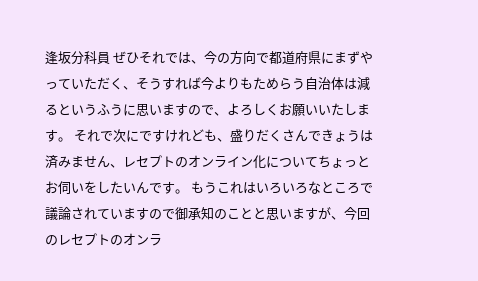逢坂分科員 ぜひそれでは、今の方向で都道府県にまずやっていただく、そうすれば今よりもためらう自治体は減るというふうに思いますので、よろしくお願いいたします。 それで次にですけれども、盛りだくさんできょうは済みません、レセプトのオンライン化についてちょっとお伺いをしたいんです。 もうこれはいろいろなところで議論されていますので御承知のことと思いますが、今回のレセプトのオンラ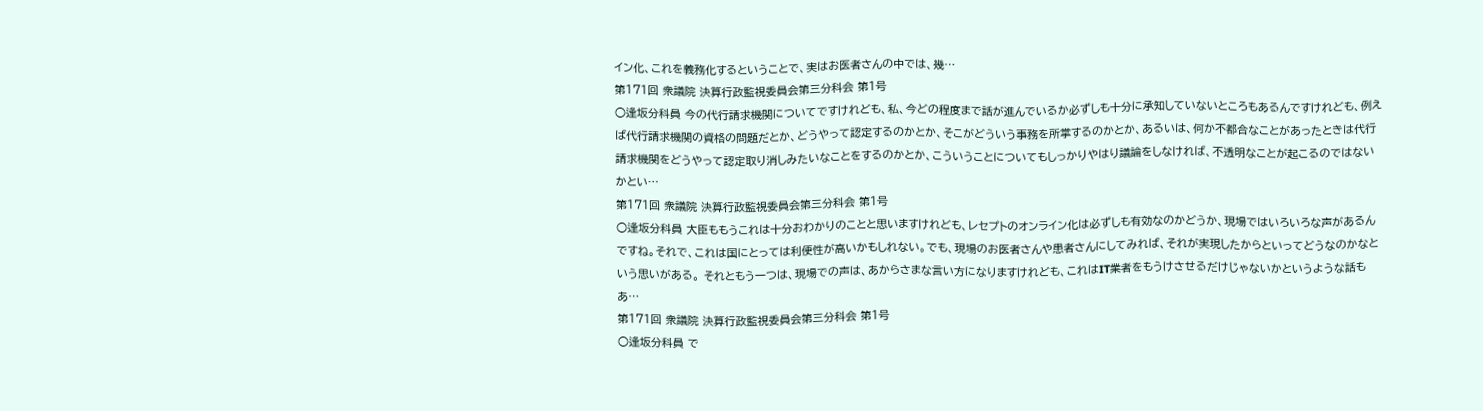イン化、これを義務化するということで、実はお医者さんの中では、幾…
第171回 衆議院 決算行政監視委員会第三分科会 第1号
○逢坂分科員 今の代行請求機関についてですけれども、私、今どの程度まで話が進んでいるか必ずしも十分に承知していないところもあるんですけれども、例えば代行請求機関の資格の問題だとか、どうやって認定するのかとか、そこがどういう事務を所掌するのかとか、あるいは、何か不都合なことがあったときは代行請求機関をどうやって認定取り消しみたいなことをするのかとか、こういうことについてもしっかりやはり議論をしなければ、不透明なことが起こるのではないかとい…
第171回 衆議院 決算行政監視委員会第三分科会 第1号
○逢坂分科員 大臣ももうこれは十分おわかりのことと思いますけれども、レセプトのオンライン化は必ずしも有効なのかどうか、現場ではいろいろな声があるんですね。それで、これは国にとっては利便性が高いかもしれない。でも、現場のお医者さんや患者さんにしてみれば、それが実現したからといってどうなのかなという思いがある。 それともう一つは、現場での声は、あからさまな言い方になりますけれども、これはIT業者をもうけさせるだけじゃないかというような話もあ…
第171回 衆議院 決算行政監視委員会第三分科会 第1号
○逢坂分科員 で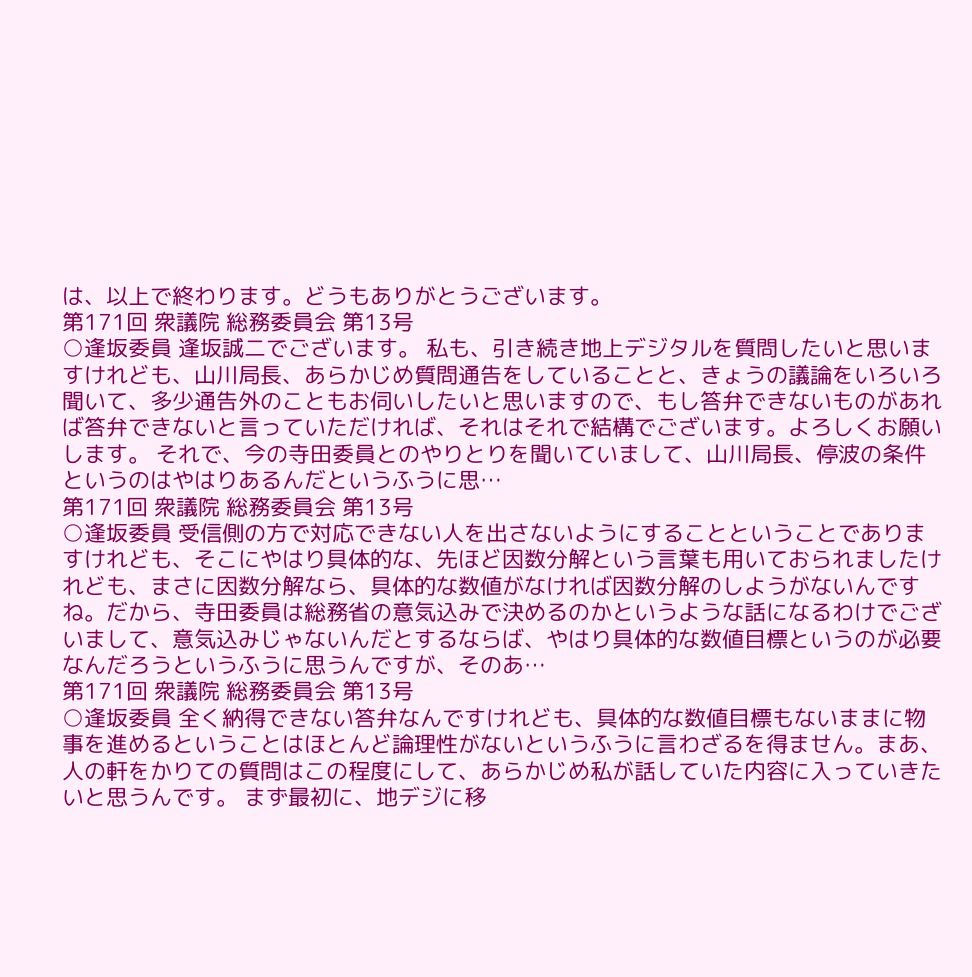は、以上で終わります。どうもありがとうございます。
第171回 衆議院 総務委員会 第13号
○逢坂委員 逢坂誠二でございます。 私も、引き続き地上デジタルを質問したいと思いますけれども、山川局長、あらかじめ質問通告をしていることと、きょうの議論をいろいろ聞いて、多少通告外のこともお伺いしたいと思いますので、もし答弁できないものがあれば答弁できないと言っていただければ、それはそれで結構でございます。よろしくお願いします。 それで、今の寺田委員とのやりとりを聞いていまして、山川局長、停波の条件というのはやはりあるんだというふうに思…
第171回 衆議院 総務委員会 第13号
○逢坂委員 受信側の方で対応できない人を出さないようにすることということでありますけれども、そこにやはり具体的な、先ほど因数分解という言葉も用いておられましたけれども、まさに因数分解なら、具体的な数値がなければ因数分解のしようがないんですね。だから、寺田委員は総務省の意気込みで決めるのかというような話になるわけでございまして、意気込みじゃないんだとするならば、やはり具体的な数値目標というのが必要なんだろうというふうに思うんですが、そのあ…
第171回 衆議院 総務委員会 第13号
○逢坂委員 全く納得できない答弁なんですけれども、具体的な数値目標もないままに物事を進めるということはほとんど論理性がないというふうに言わざるを得ません。まあ、人の軒をかりての質問はこの程度にして、あらかじめ私が話していた内容に入っていきたいと思うんです。 まず最初に、地デジに移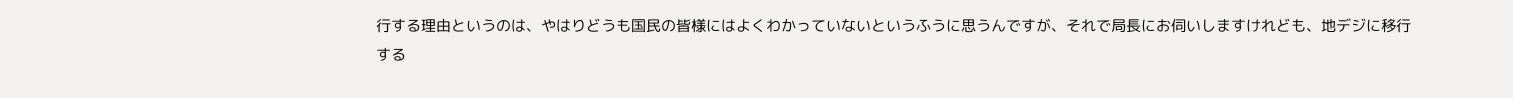行する理由というのは、やはりどうも国民の皆様にはよくわかっていないというふうに思うんですが、それで局長にお伺いしますけれども、地デジに移行する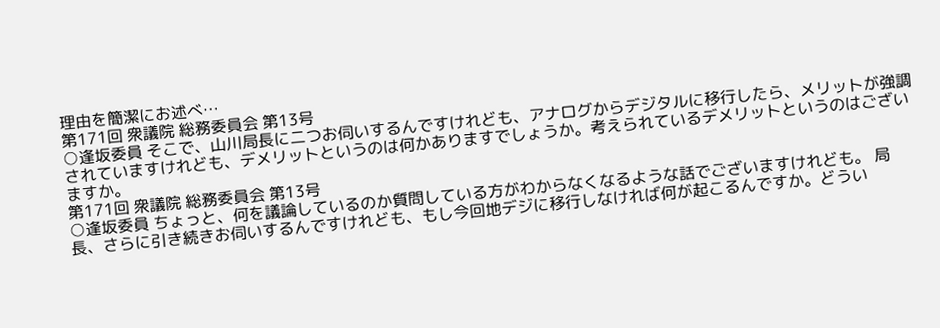理由を簡潔にお述べ…
第171回 衆議院 総務委員会 第13号
○逢坂委員 そこで、山川局長に二つお伺いするんですけれども、アナログからデジタルに移行したら、メリットが強調されていますけれども、デメリットというのは何かありますでしょうか。考えられているデメリットというのはございますか。
第171回 衆議院 総務委員会 第13号
○逢坂委員 ちょっと、何を議論しているのか質問している方がわからなくなるような話でございますけれども。 局長、さらに引き続きお伺いするんですけれども、もし今回地デジに移行しなければ何が起こるんですか。どうい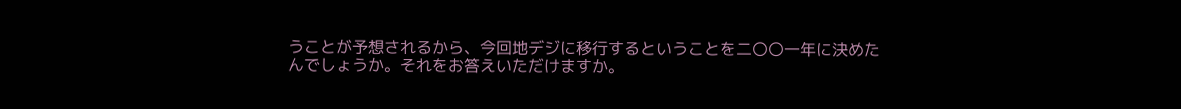うことが予想されるから、今回地デジに移行するということを二〇〇一年に決めたんでしょうか。それをお答えいただけますか。